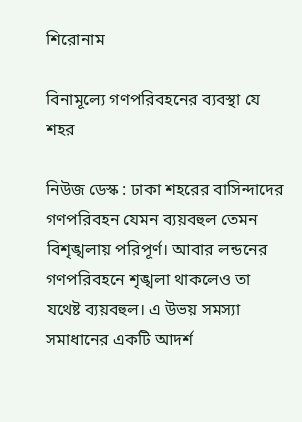শিরোনাম

বিনামূল্যে গণপরিবহনের ব্যবস্থা যে শহর

নিউজ ডেস্ক : ঢাকা শহরের বাসিন্দাদের গণপরিবহন যেমন ব্যয়বহুল তেমন বিশৃঙ্খলায় পরিপূর্ণ। আবার লন্ডনের গণপরিবহনে শৃঙ্খলা থাকলেও তা যথেষ্ট ব্যয়বহুল। এ উভয় সমস্যা সমাধানের একটি আদর্শ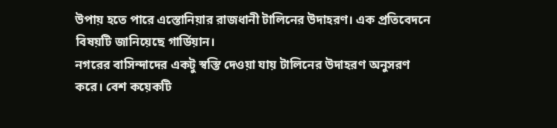উপায় হতে পারে এস্তোনিয়ার রাজধানী টালিনের উদাহরণ। এক প্রতিবেদনে বিষয়টি জানিয়েছে গার্ডিয়ান।
নগরের বাসিন্দাদের একটু স্বস্তি দেওয়া যায় টালিনের উদাহরণ অনুসরণ করে। বেশ কয়েকটি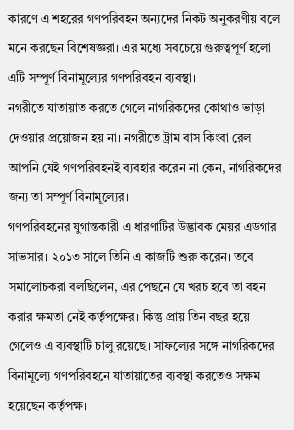কারণে এ শহরের গণপরিবহন অন্যদের নিকট অনুকরণীয় বলে মনে করছেন বিশেষজ্ঞরা। এর মধ্যে সবচেয়ে গুরুত্বপূর্ণ হলো এটি সম্পূর্ণ বিনামূল্যের গণপরিবহন ব্যবস্থা।
নগরীতে যাতায়াত করতে গেলে নাগরিকদের কোথাও ভাড়া দেওয়ার প্রয়োজন হয় না। নগরীতে ট্রাম বাস কিংবা রেল আপনি যেই গণপরিবহনই ব্যবহার করেন না কেন, নাগরিকদের জন্য তা সম্পূর্ণ বিনামূল্যের।
গণপরিবহনের যুগান্তকারী এ ধারণাটির উদ্ভাবক মেয়র এডগার সাভসার। ২০১৩ সালে তিনি এ কাজটি শুরু করেন। তবে সমালোচকরা বলছিলেন, এর পেছনে যে খরচ হবে তা বহন করার ক্ষমতা নেই কর্তৃপক্ষের। কিন্তু প্রায় তিন বছর হয়ে গেলেও এ ব্যবস্থাটি চালু রয়েছে। সাফল্যের সঙ্গে নাগরিকদের বিনামূল্যে গণপরিবহনে যাতায়াতের ব্যবস্থা করতেও সক্ষম হয়েছেন কর্তৃপক্ষ।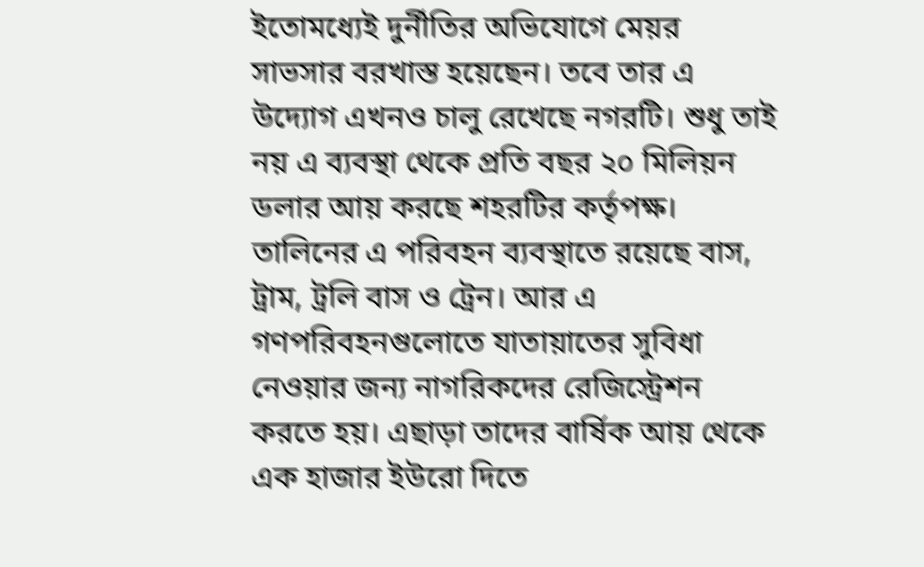ইতোমধ্যেই দুর্নীতির অভিযোগে মেয়র সাভসার বরখাস্ত হয়েছেন। তবে তার এ উদ্যোগ এখনও চালু রেখেছে নগরটি। শুধু তাই নয় এ ব্যবস্থা থেকে প্রতি বছর ২০ মিলিয়ন ডলার আয় করছে শহরটির কর্তৃপক্ষ।
তালিনের এ পরিবহন ব্যবস্থাতে রয়েছে বাস, ট্রাম, ট্রলি বাস ও ট্রেন। আর এ গণপরিবহনগুলোতে যাতায়াতের সুবিধা নেওয়ার জন্য নাগরিকদের রেজিস্ট্রেশন করতে হয়। এছাড়া তাদের বার্ষিক আয় থেকে এক হাজার ইউরো দিতে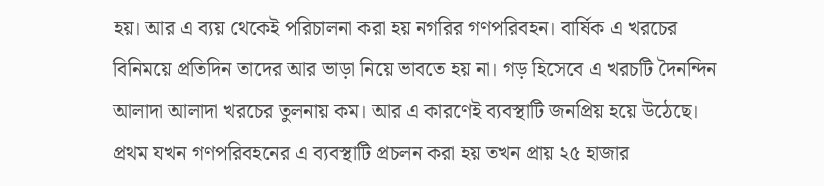হয়। আর এ ব্যয় থেকেই পরিচালনা করা হয় নগরির গণপরিবহন। বার্ষিক এ খরচের বিনিময়ে প্রতিদিন তাদের আর ভাড়া নিয়ে ভাবতে হয় না। গড় হিসেবে এ খরচটি দৈনন্দিন আলাদা আলাদা খরচের তুলনায় কম। আর এ কারণেই ব্যবস্থাটি জনপ্রিয় হয়ে উঠেছে।
প্রথম যখন গণপরিবহনের এ ব্যবস্থাটি প্রচলন করা হয় তখন প্রায় ২৫ হাজার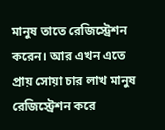মানুষ তাতে রেজিস্ট্রেশন করেন। আর এখন এতে প্রায় সোয়া চার লাখ মানুষ রেজিস্ট্রেশন করে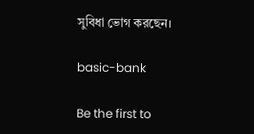সুবিধা ভোগ করছেন।

basic-bank

Be the first to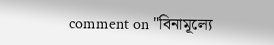comment on "বিনামূল্যে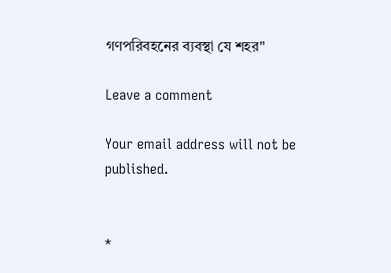গণপরিবহনের ব্যবস্থা যে শহর"

Leave a comment

Your email address will not be published.


*